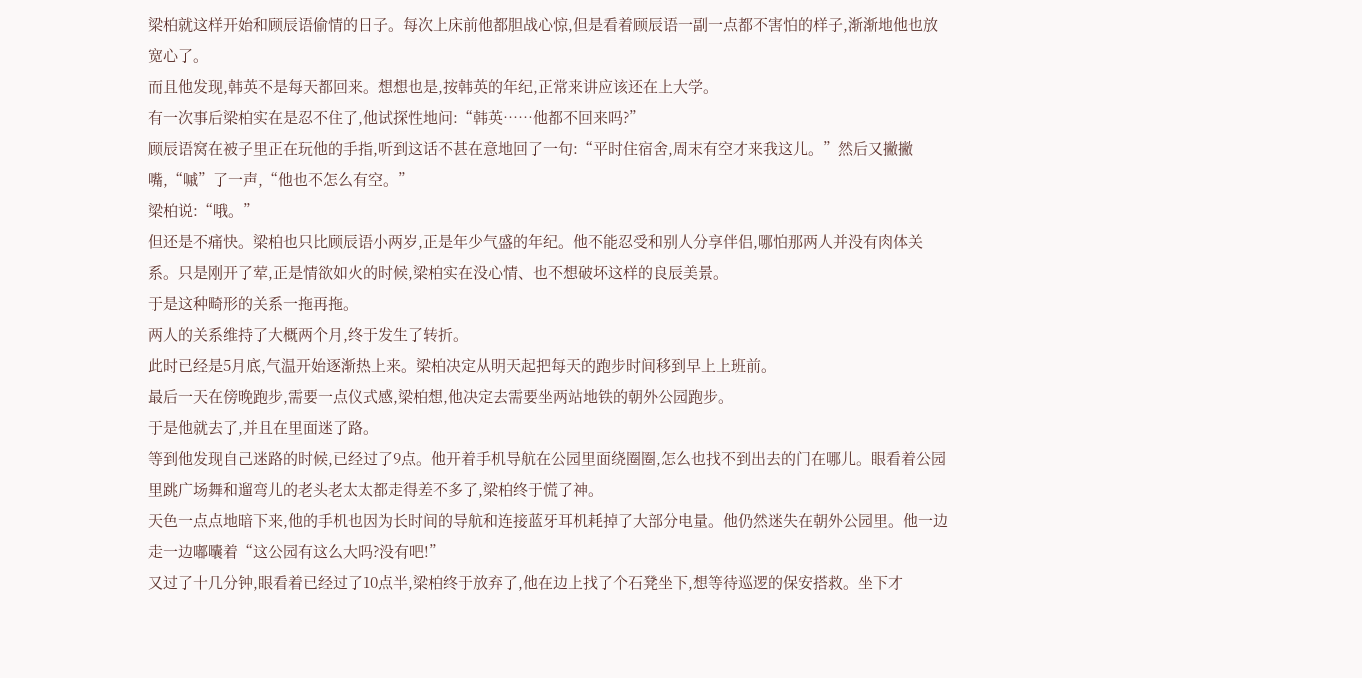梁柏就这样开始和顾辰语偷情的日子。每次上床前他都胆战心惊,但是看着顾辰语一副一点都不害怕的样子,渐渐地他也放宽心了。
而且他发现,韩英不是每天都回来。想想也是,按韩英的年纪,正常来讲应该还在上大学。
有一次事后梁柏实在是忍不住了,他试探性地问:“韩英……他都不回来吗?”
顾辰语窝在被子里正在玩他的手指,听到这话不甚在意地回了一句:“平时住宿舍,周末有空才来我这儿。”然后又撇撇嘴,“嘁”了一声,“他也不怎么有空。”
梁柏说:“哦。”
但还是不痛快。梁柏也只比顾辰语小两岁,正是年少气盛的年纪。他不能忍受和别人分享伴侣,哪怕那两人并没有肉体关系。只是刚开了荤,正是情欲如火的时候,梁柏实在没心情、也不想破坏这样的良辰美景。
于是这种畸形的关系一拖再拖。
两人的关系维持了大概两个月,终于发生了转折。
此时已经是5月底,气温开始逐渐热上来。梁柏决定从明天起把每天的跑步时间移到早上上班前。
最后一天在傍晚跑步,需要一点仪式感,梁柏想,他决定去需要坐两站地铁的朝外公园跑步。
于是他就去了,并且在里面迷了路。
等到他发现自己迷路的时候,已经过了9点。他开着手机导航在公园里面绕圈圈,怎么也找不到出去的门在哪儿。眼看着公园里跳广场舞和遛弯儿的老头老太太都走得差不多了,梁柏终于慌了神。
天色一点点地暗下来,他的手机也因为长时间的导航和连接蓝牙耳机耗掉了大部分电量。他仍然迷失在朝外公园里。他一边走一边嘟囔着“这公园有这么大吗?没有吧!”
又过了十几分钟,眼看着已经过了10点半,梁柏终于放弃了,他在边上找了个石凳坐下,想等待巡逻的保安搭救。坐下才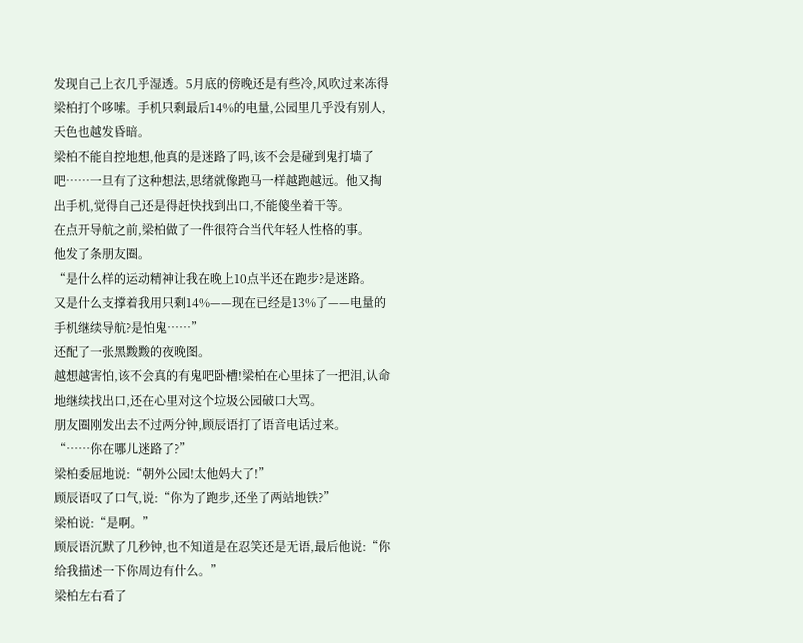发现自己上衣几乎湿透。5月底的傍晚还是有些冷,风吹过来冻得梁柏打个哆嗦。手机只剩最后14%的电量,公园里几乎没有别人,天色也越发昏暗。
梁柏不能自控地想,他真的是迷路了吗,该不会是碰到鬼打墙了吧……一旦有了这种想法,思绪就像跑马一样越跑越远。他又掏出手机,觉得自己还是得赶快找到出口,不能傻坐着干等。
在点开导航之前,梁柏做了一件很符合当代年轻人性格的事。
他发了条朋友圈。
“是什么样的运动精神让我在晚上10点半还在跑步?是迷路。
又是什么支撑着我用只剩14%——现在已经是13%了——电量的手机继续导航?是怕鬼……”
还配了一张黑黢黢的夜晚图。
越想越害怕,该不会真的有鬼吧卧槽!梁柏在心里抹了一把泪,认命地继续找出口,还在心里对这个垃圾公园破口大骂。
朋友圈刚发出去不过两分钟,顾辰语打了语音电话过来。
“……你在哪儿迷路了?”
梁柏委屈地说:“朝外公园!太他妈大了!”
顾辰语叹了口气,说:“你为了跑步,还坐了两站地铁?”
梁柏说:“是啊。”
顾辰语沉默了几秒钟,也不知道是在忍笑还是无语,最后他说:“你给我描述一下你周边有什么。”
梁柏左右看了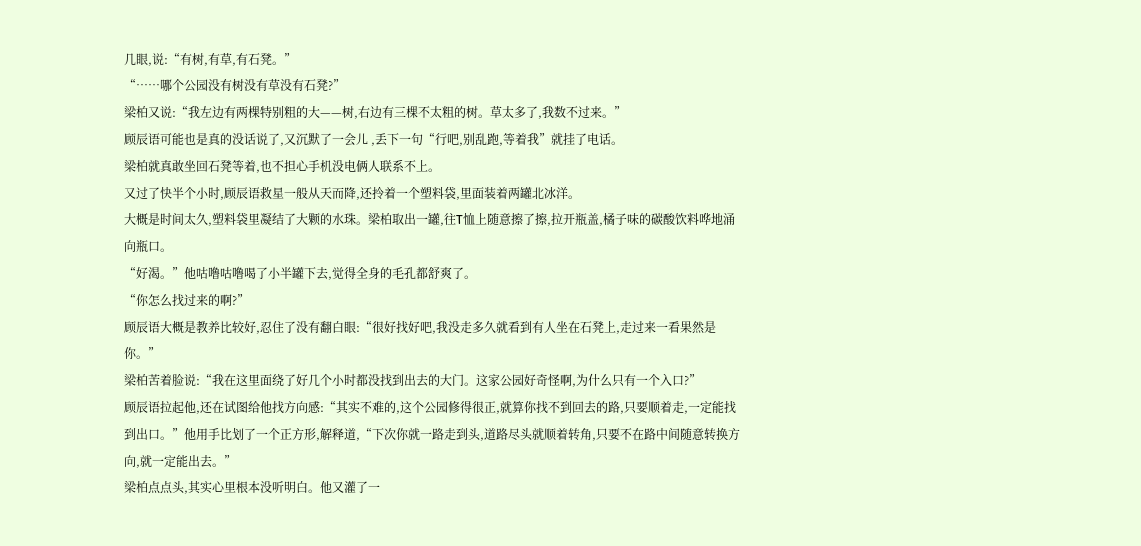几眼,说:“有树,有草,有石凳。”
“……哪个公园没有树没有草没有石凳?”
梁柏又说:“我左边有两棵特别粗的大——树,右边有三棵不太粗的树。草太多了,我数不过来。”
顾辰语可能也是真的没话说了,又沉默了一会儿 ,丢下一句“行吧,别乱跑,等着我”就挂了电话。
梁柏就真敢坐回石凳等着,也不担心手机没电俩人联系不上。
又过了快半个小时,顾辰语救星一般从天而降,还拎着一个塑料袋,里面装着两罐北冰洋。
大概是时间太久,塑料袋里凝结了大颗的水珠。梁柏取出一罐,往T恤上随意擦了擦,拉开瓶盖,橘子味的碳酸饮料哗地涌向瓶口。
“好渴。”他咕噜咕噜喝了小半罐下去,觉得全身的毛孔都舒爽了。
“你怎么找过来的啊?”
顾辰语大概是教养比较好,忍住了没有翻白眼:“很好找好吧,我没走多久就看到有人坐在石凳上,走过来一看果然是你。”
梁柏苦着脸说:“我在这里面绕了好几个小时都没找到出去的大门。这家公园好奇怪啊,为什么只有一个入口?”
顾辰语拉起他,还在试图给他找方向感:“其实不难的,这个公园修得很正,就算你找不到回去的路,只要顺着走,一定能找到出口。”他用手比划了一个正方形,解释道,“下次你就一路走到头,道路尽头就顺着转角,只要不在路中间随意转换方向,就一定能出去。”
梁柏点点头,其实心里根本没听明白。他又灌了一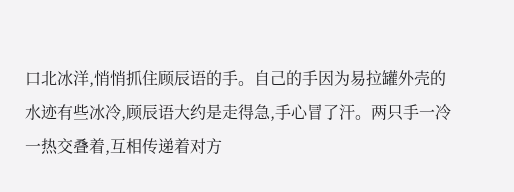口北冰洋,悄悄抓住顾辰语的手。自己的手因为易拉罐外壳的水迹有些冰冷,顾辰语大约是走得急,手心冒了汗。两只手一冷一热交叠着,互相传递着对方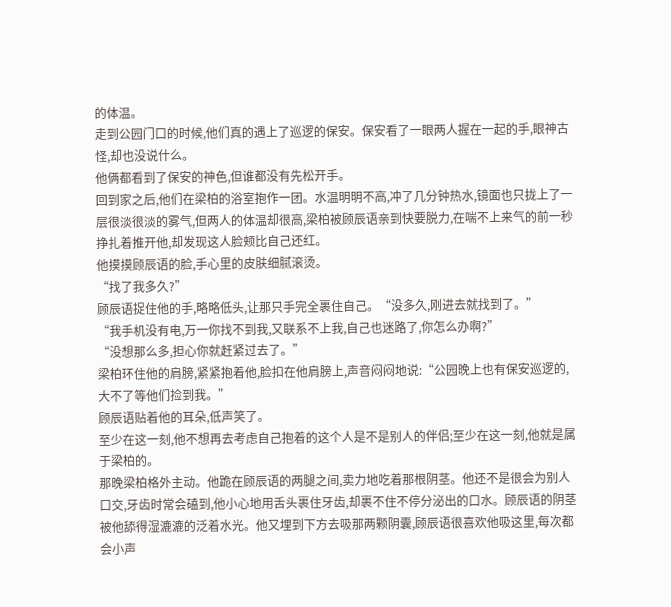的体温。
走到公园门口的时候,他们真的遇上了巡逻的保安。保安看了一眼两人握在一起的手,眼神古怪,却也没说什么。
他俩都看到了保安的神色,但谁都没有先松开手。
回到家之后,他们在梁柏的浴室抱作一团。水温明明不高,冲了几分钟热水,镜面也只拢上了一层很淡很淡的雾气,但两人的体温却很高,梁柏被顾辰语亲到快要脱力,在喘不上来气的前一秒挣扎着推开他,却发现这人脸颊比自己还红。
他摸摸顾辰语的脸,手心里的皮肤细腻滚烫。
“找了我多久?”
顾辰语捉住他的手,略略低头,让那只手完全裹住自己。“没多久,刚进去就找到了。”
“我手机没有电,万一你找不到我,又联系不上我,自己也迷路了,你怎么办啊?”
“没想那么多,担心你就赶紧过去了。”
梁柏环住他的肩膀,紧紧抱着他,脸扣在他肩膀上,声音闷闷地说:“公园晚上也有保安巡逻的,大不了等他们捡到我。”
顾辰语贴着他的耳朵,低声笑了。
至少在这一刻,他不想再去考虑自己抱着的这个人是不是别人的伴侣;至少在这一刻,他就是属于梁柏的。
那晚梁柏格外主动。他跪在顾辰语的两腿之间,卖力地吃着那根阴茎。他还不是很会为别人口交,牙齿时常会磕到,他小心地用舌头裹住牙齿,却裹不住不停分泌出的口水。顾辰语的阴茎被他舔得湿漉漉的泛着水光。他又埋到下方去吸那两颗阴囊,顾辰语很喜欢他吸这里,每次都会小声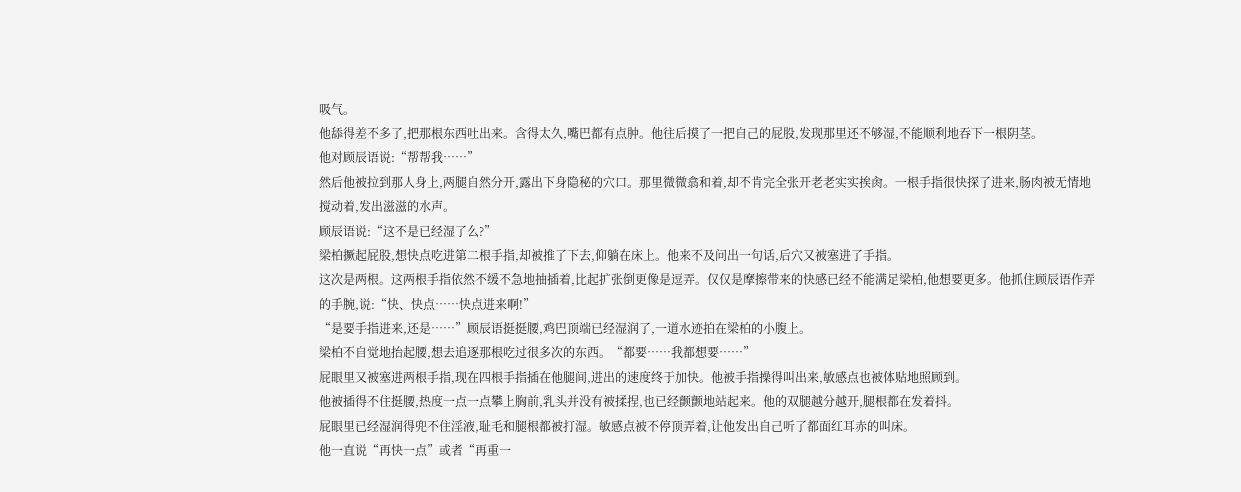吸气。
他舔得差不多了,把那根东西吐出来。含得太久,嘴巴都有点肿。他往后摸了一把自己的屁股,发现那里还不够湿,不能顺利地吞下一根阴茎。
他对顾辰语说:“帮帮我……”
然后他被拉到那人身上,两腿自然分开,露出下身隐秘的穴口。那里微微翕和着,却不肯完全张开老老实实挨肏。一根手指很快探了进来,肠肉被无情地搅动着,发出滋滋的水声。
顾辰语说:“这不是已经湿了么?”
梁柏撅起屁股,想快点吃进第二根手指,却被推了下去,仰躺在床上。他来不及问出一句话,后穴又被塞进了手指。
这次是两根。这两根手指依然不缓不急地抽插着,比起扩张倒更像是逗弄。仅仅是摩擦带来的快感已经不能满足梁柏,他想要更多。他抓住顾辰语作弄的手腕,说:“快、快点……快点进来啊!”
“是要手指进来,还是……”顾辰语挺挺腰,鸡巴顶端已经湿润了,一道水迹拍在梁柏的小腹上。
梁柏不自觉地抬起腰,想去追逐那根吃过很多次的东西。“都要……我都想要……”
屁眼里又被塞进两根手指,现在四根手指插在他腿间,进出的速度终于加快。他被手指操得叫出来,敏感点也被体贴地照顾到。
他被插得不住挺腰,热度一点一点攀上胸前,乳头并没有被揉捏,也已经颤颤地站起来。他的双腿越分越开,腿根都在发着抖。
屁眼里已经湿润得兜不住淫液,耻毛和腿根都被打湿。敏感点被不停顶弄着,让他发出自己听了都面红耳赤的叫床。
他一直说“再快一点”或者“再重一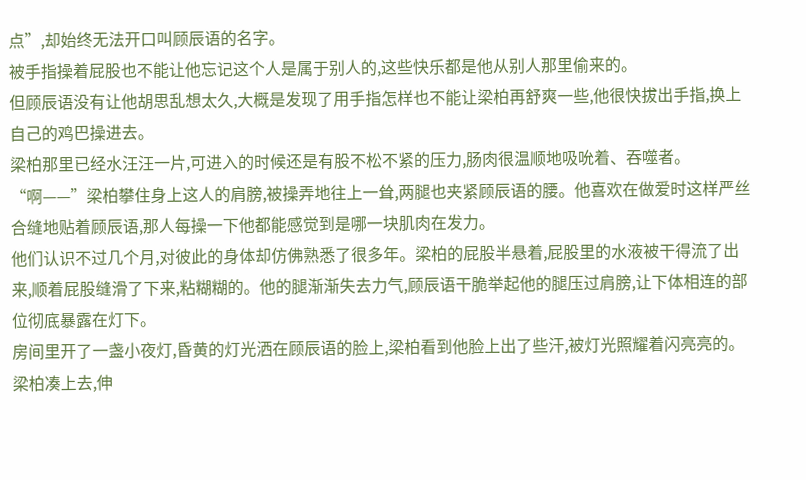点”,却始终无法开口叫顾辰语的名字。
被手指操着屁股也不能让他忘记这个人是属于别人的,这些快乐都是他从别人那里偷来的。
但顾辰语没有让他胡思乱想太久,大概是发现了用手指怎样也不能让梁柏再舒爽一些,他很快拔出手指,换上自己的鸡巴操进去。
梁柏那里已经水汪汪一片,可进入的时候还是有股不松不紧的压力,肠肉很温顺地吸吮着、吞噬者。
“啊——”梁柏攀住身上这人的肩膀,被操弄地往上一耸,两腿也夹紧顾辰语的腰。他喜欢在做爱时这样严丝合缝地贴着顾辰语,那人每操一下他都能感觉到是哪一块肌肉在发力。
他们认识不过几个月,对彼此的身体却仿佛熟悉了很多年。梁柏的屁股半悬着,屁股里的水液被干得流了出来,顺着屁股缝滑了下来,粘糊糊的。他的腿渐渐失去力气,顾辰语干脆举起他的腿压过肩膀,让下体相连的部位彻底暴露在灯下。
房间里开了一盏小夜灯,昏黄的灯光洒在顾辰语的脸上,梁柏看到他脸上出了些汗,被灯光照耀着闪亮亮的。梁柏凑上去,伸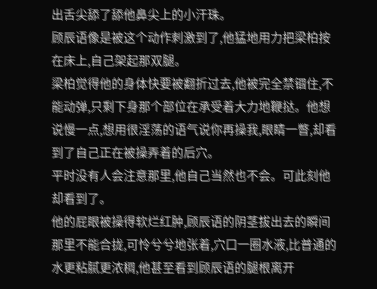出舌尖舔了舔他鼻尖上的小汗珠。
顾辰语像是被这个动作刺激到了,他猛地用力把梁柏按在床上,自己架起那双腿。
梁柏觉得他的身体快要被翻折过去,他被完全禁锢住,不能动弹,只剩下身那个部位在承受着大力地鞭挞。他想说慢一点,想用很淫荡的语气说你再操我,眼睛一瞥,却看到了自己正在被操弄着的后穴。
平时没有人会注意那里,他自己当然也不会。可此刻他却看到了。
他的屁眼被操得软烂红肿,顾辰语的阴茎拔出去的瞬间那里不能合拢,可怜兮兮地张着,穴口一圈水液,比普通的水更粘腻更浓稠,他甚至看到顾辰语的腿根离开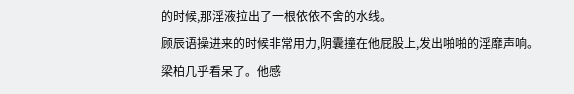的时候,那淫液拉出了一根依依不舍的水线。
顾辰语操进来的时候非常用力,阴囊撞在他屁股上,发出啪啪的淫靡声响。
梁柏几乎看呆了。他感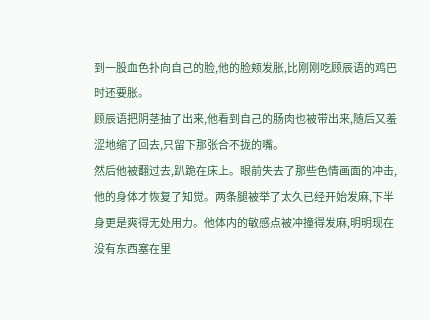到一股血色扑向自己的脸,他的脸颊发胀,比刚刚吃顾辰语的鸡巴时还要胀。
顾辰语把阴茎抽了出来,他看到自己的肠肉也被带出来,随后又羞涩地缩了回去,只留下那张合不拢的嘴。
然后他被翻过去,趴跪在床上。眼前失去了那些色情画面的冲击,他的身体才恢复了知觉。两条腿被举了太久已经开始发麻,下半身更是爽得无处用力。他体内的敏感点被冲撞得发麻,明明现在没有东西塞在里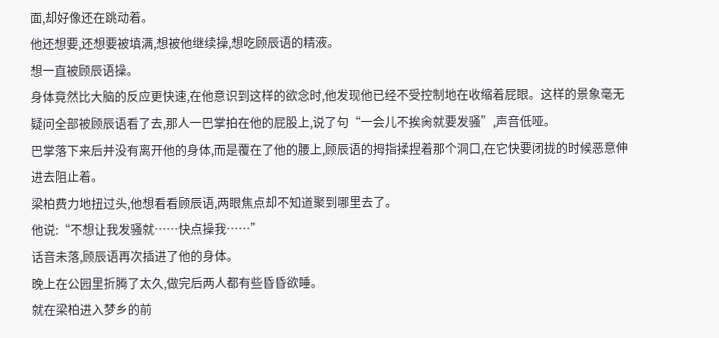面,却好像还在跳动着。
他还想要,还想要被填满,想被他继续操,想吃顾辰语的精液。
想一直被顾辰语操。
身体竟然比大脑的反应更快速,在他意识到这样的欲念时,他发现他已经不受控制地在收缩着屁眼。这样的景象毫无疑问全部被顾辰语看了去,那人一巴掌拍在他的屁股上,说了句“一会儿不挨肏就要发骚”,声音低哑。
巴掌落下来后并没有离开他的身体,而是覆在了他的腰上,顾辰语的拇指揉捏着那个洞口,在它快要闭拢的时候恶意伸进去阻止着。
梁柏费力地扭过头,他想看看顾辰语,两眼焦点却不知道聚到哪里去了。
他说:“不想让我发骚就……快点操我……”
话音未落,顾辰语再次插进了他的身体。
晚上在公园里折腾了太久,做完后两人都有些昏昏欲睡。
就在梁柏进入梦乡的前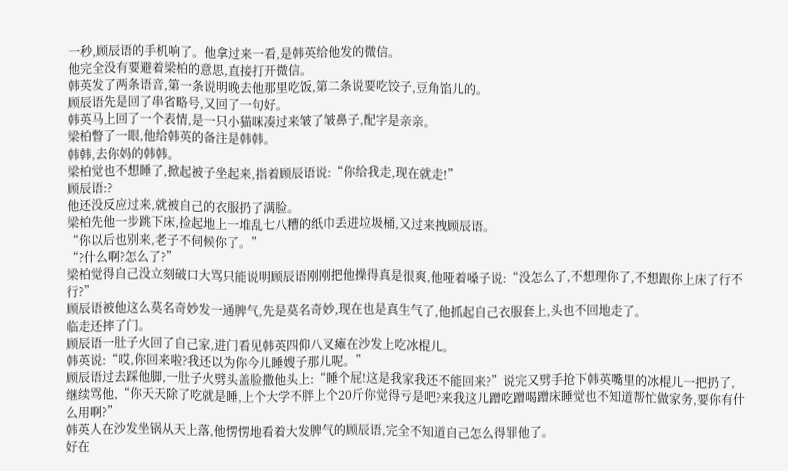一秒,顾辰语的手机响了。他拿过来一看,是韩英给他发的微信。
他完全没有要避着梁柏的意思,直接打开微信。
韩英发了两条语音,第一条说明晚去他那里吃饭,第二条说要吃饺子,豆角馅儿的。
顾辰语先是回了串省略号,又回了一句好。
韩英马上回了一个表情,是一只小猫咪凑过来皱了皱鼻子,配字是亲亲。
梁柏瞥了一眼,他给韩英的备注是韩韩。
韩韩,去你妈的韩韩。
梁柏觉也不想睡了,掀起被子坐起来,指着顾辰语说:“你给我走,现在就走!”
顾辰语:?
他还没反应过来,就被自己的衣服扔了满脸。
梁柏先他一步跳下床,捡起地上一堆乱七八糟的纸巾丢进垃圾桶,又过来拽顾辰语。
“你以后也别来,老子不伺候你了。”
“?什么啊?怎么了?”
梁柏觉得自己没立刻破口大骂只能说明顾辰语刚刚把他操得真是很爽,他哑着嗓子说:“没怎么了,不想理你了,不想跟你上床了行不行?”
顾辰语被他这么莫名奇妙发一通脾气,先是莫名奇妙,现在也是真生气了,他抓起自己衣服套上,头也不回地走了。
临走还摔了门。
顾辰语一肚子火回了自己家,进门看见韩英四仰八叉瘫在沙发上吃冰棍儿。
韩英说:“哎,你回来啦?我还以为你今儿睡嫂子那儿呢。”
顾辰语过去踩他脚,一肚子火劈头盖脸撒他头上:“睡个屁!这是我家我还不能回来?”说完又劈手抢下韩英嘴里的冰棍儿一把扔了,继续骂他,“你天天除了吃就是睡,上个大学不胖上个20斤你觉得亏是吧?来我这儿蹭吃蹭喝蹭床睡觉也不知道帮忙做家务,要你有什么用啊?”
韩英人在沙发坐锅从天上落,他愣愣地看着大发脾气的顾辰语,完全不知道自己怎么得罪他了。
好在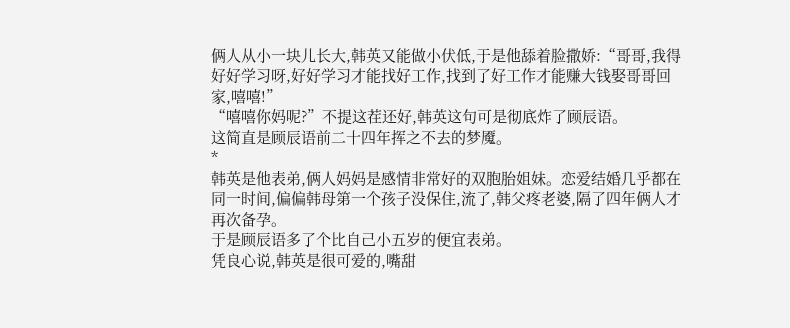俩人从小一块儿长大,韩英又能做小伏低,于是他舔着脸撒娇:“哥哥,我得好好学习呀,好好学习才能找好工作,找到了好工作才能赚大钱娶哥哥回家,嘻嘻!”
“嘻嘻你妈呢?”不提这茬还好,韩英这句可是彻底炸了顾辰语。
这简直是顾辰语前二十四年挥之不去的梦魇。
*
韩英是他表弟,俩人妈妈是感情非常好的双胞胎姐妹。恋爱结婚几乎都在同一时间,偏偏韩母第一个孩子没保住,流了,韩父疼老婆,隔了四年俩人才再次备孕。
于是顾辰语多了个比自己小五岁的便宜表弟。
凭良心说,韩英是很可爱的,嘴甜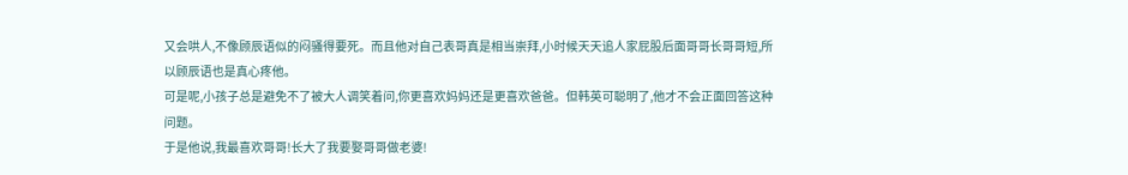又会哄人,不像顾辰语似的闷骚得要死。而且他对自己表哥真是相当崇拜,小时候天天追人家屁股后面哥哥长哥哥短,所以顾辰语也是真心疼他。
可是呢,小孩子总是避免不了被大人调笑着问,你更喜欢妈妈还是更喜欢爸爸。但韩英可聪明了,他才不会正面回答这种问题。
于是他说,我最喜欢哥哥!长大了我要娶哥哥做老婆!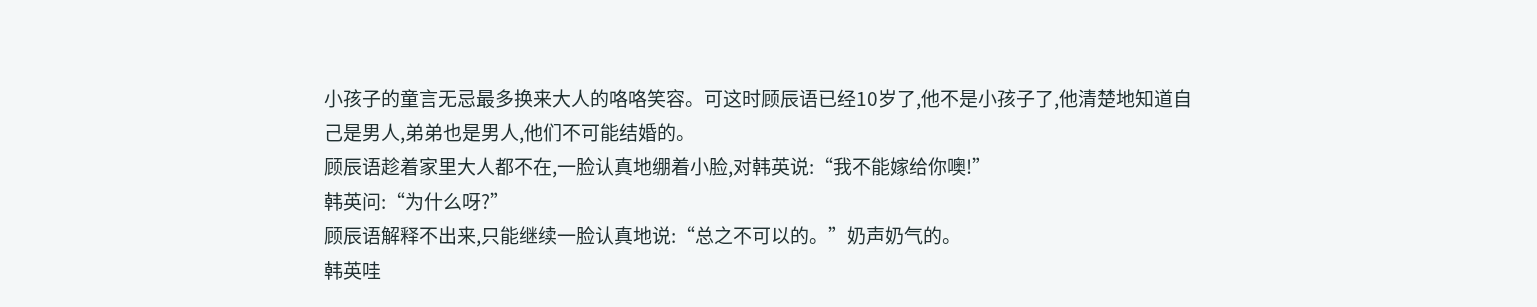小孩子的童言无忌最多换来大人的咯咯笑容。可这时顾辰语已经10岁了,他不是小孩子了,他清楚地知道自己是男人,弟弟也是男人,他们不可能结婚的。
顾辰语趁着家里大人都不在,一脸认真地绷着小脸,对韩英说:“我不能嫁给你噢!”
韩英问:“为什么呀?”
顾辰语解释不出来,只能继续一脸认真地说:“总之不可以的。”奶声奶气的。
韩英哇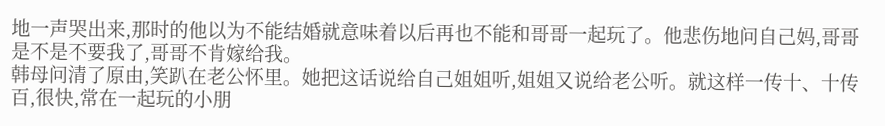地一声哭出来,那时的他以为不能结婚就意味着以后再也不能和哥哥一起玩了。他悲伤地问自己妈,哥哥是不是不要我了,哥哥不肯嫁给我。
韩母问清了原由,笑趴在老公怀里。她把这话说给自己姐姐听,姐姐又说给老公听。就这样一传十、十传百,很快,常在一起玩的小朋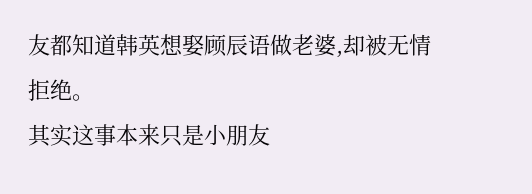友都知道韩英想娶顾辰语做老婆,却被无情拒绝。
其实这事本来只是小朋友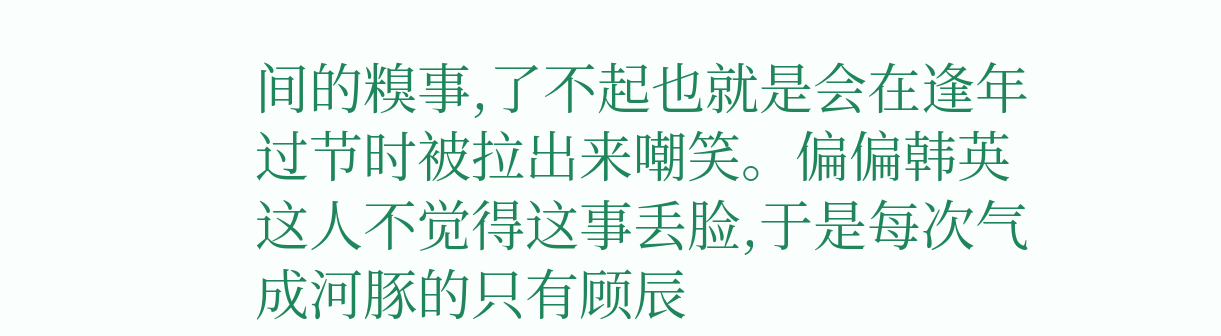间的糗事,了不起也就是会在逢年过节时被拉出来嘲笑。偏偏韩英这人不觉得这事丢脸,于是每次气成河豚的只有顾辰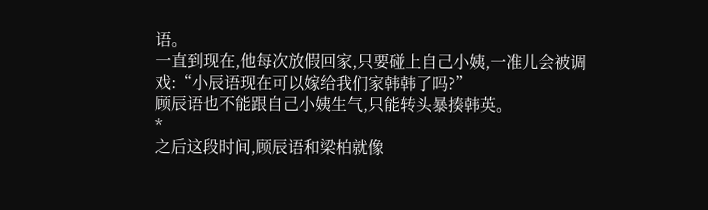语。
一直到现在,他每次放假回家,只要碰上自己小姨,一准儿会被调戏:“小辰语现在可以嫁给我们家韩韩了吗?”
顾辰语也不能跟自己小姨生气,只能转头暴揍韩英。
*
之后这段时间,顾辰语和梁柏就像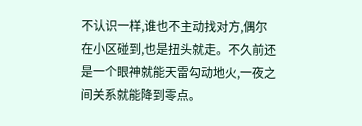不认识一样,谁也不主动找对方,偶尔在小区碰到,也是扭头就走。不久前还是一个眼神就能天雷勾动地火,一夜之间关系就能降到零点。